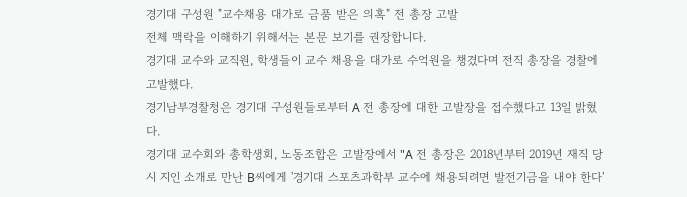경기대 구성원 "교수채용 대가로 금품 받은 의혹" 전 총장 고발
전체 맥락을 이해하기 위해서는 본문 보기를 권장합니다.
경기대 교수와 교직원, 학생들이 교수 채용을 대가로 수억원을 챙겼다며 전직 총장을 경찰에 고발했다.
경기남부경찰청은 경기대 구성원들로부터 A 전 총장에 대한 고발장을 접수했다고 13일 밝혔다.
경기대 교수회와 총학생회, 노동조합은 고발장에서 "A 전 총장은 2018년부터 2019년 재직 당시 지인 소개로 만난 B씨에게 '경기대 스포츠과학부 교수에 채용되려면 발전기금을 내야 한다'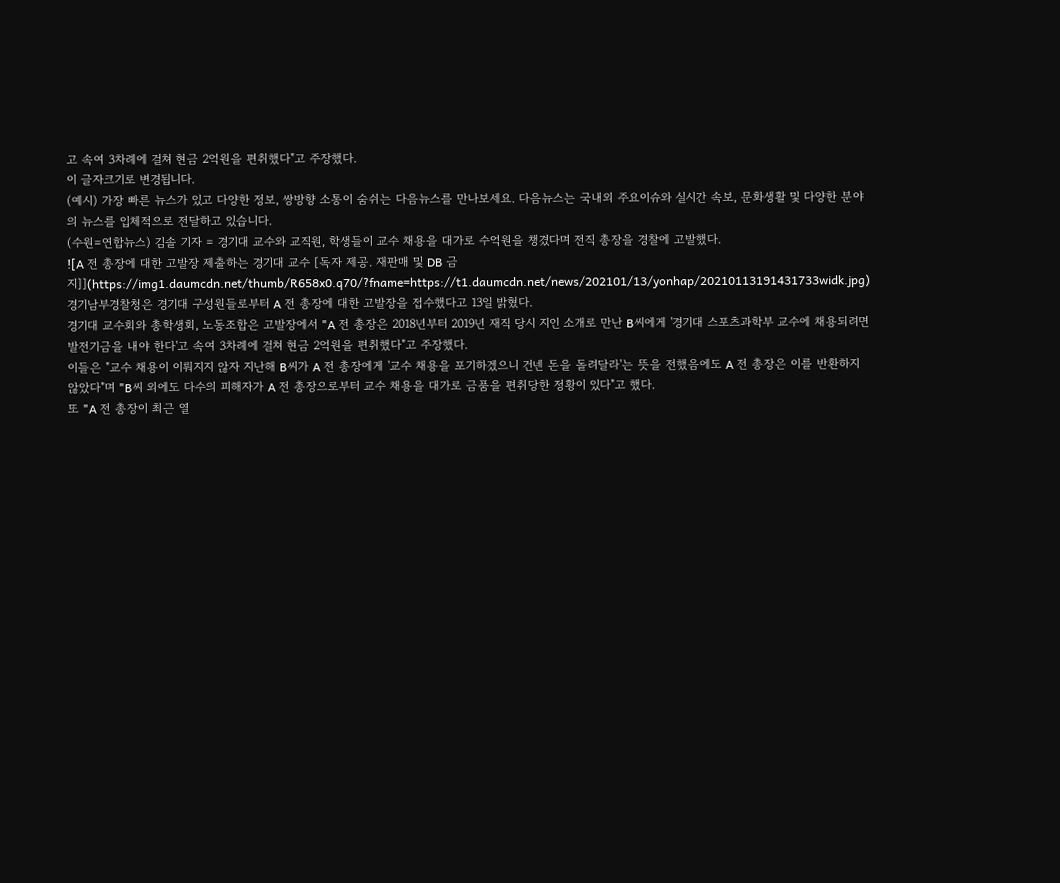고 속여 3차례에 걸쳐 현금 2억원을 편취했다"고 주장했다.
이 글자크기로 변경됩니다.
(예시) 가장 빠른 뉴스가 있고 다양한 정보, 쌍방향 소통이 숨쉬는 다음뉴스를 만나보세요. 다음뉴스는 국내외 주요이슈와 실시간 속보, 문화생활 및 다양한 분야의 뉴스를 입체적으로 전달하고 있습니다.
(수원=연합뉴스) 김솔 기자 = 경기대 교수와 교직원, 학생들이 교수 채용을 대가로 수억원을 챙겼다며 전직 총장을 경찰에 고발했다.
![A 전 총장에 대한 고발장 제출하는 경기대 교수 [독자 제공. 재판매 및 DB 금지]](https://img1.daumcdn.net/thumb/R658x0.q70/?fname=https://t1.daumcdn.net/news/202101/13/yonhap/20210113191431733widk.jpg)
경기남부경찰청은 경기대 구성원들로부터 A 전 총장에 대한 고발장을 접수했다고 13일 밝혔다.
경기대 교수회와 총학생회, 노동조합은 고발장에서 "A 전 총장은 2018년부터 2019년 재직 당시 지인 소개로 만난 B씨에게 '경기대 스포츠과학부 교수에 채용되려면 발전기금을 내야 한다'고 속여 3차례에 걸쳐 현금 2억원을 편취했다"고 주장했다.
이들은 "교수 채용이 이뤄지지 않자 지난해 B씨가 A 전 총장에게 '교수 채용을 포기하겠으니 건넨 돈을 돌려달라'는 뜻을 전했음에도 A 전 총장은 이를 반환하지 않았다"며 "B씨 외에도 다수의 피해자가 A 전 총장으로부터 교수 채용을 대가로 금품을 편취당한 정황이 있다"고 했다.
또 "A 전 총장이 최근 열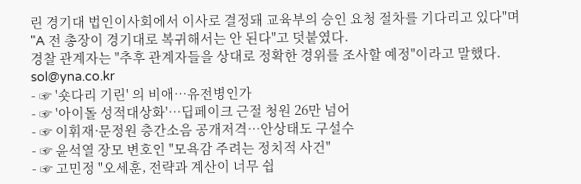린 경기대 법인이사회에서 이사로 결정돼 교육부의 승인 요청 절차를 기다리고 있다"며 "A 전 총장이 경기대로 복귀해서는 안 된다"고 덧붙였다.
경찰 관계자는 "추후 관계자들을 상대로 정확한 경위를 조사할 예정"이라고 말했다.
sol@yna.co.kr
- ☞ '숏다리 기린' 의 비애…유전병인가
- ☞ '아이돌 성적대상화'…딥페이크 근절 청원 26만 넘어
- ☞ 이휘재·문정원 층간소음 공개저격…안상태도 구설수
- ☞ 윤석열 장모 변호인 "모욕감 주려는 정치적 사건"
- ☞ 고민정 "오세훈, 전략과 계산이 너무 쉽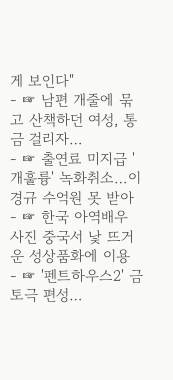게 보인다"
- ☞ 남편 개줄에 묶고 산책하던 여성, 통금 걸리자…
- ☞ 출연료 미지급 '개훌륭' 녹화취소…이경규 수억원 못 받아
- ☞ 한국 아역배우 사진 중국서 낯 뜨거운 성상품화에 이용
- ☞ '펜트하우스2' 금토극 편성…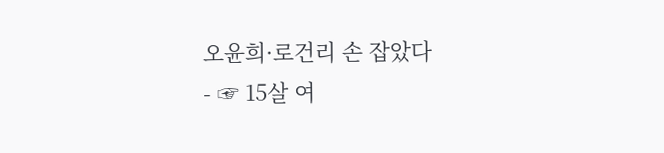오윤희·로건리 손 잡았다
- ☞ 15살 여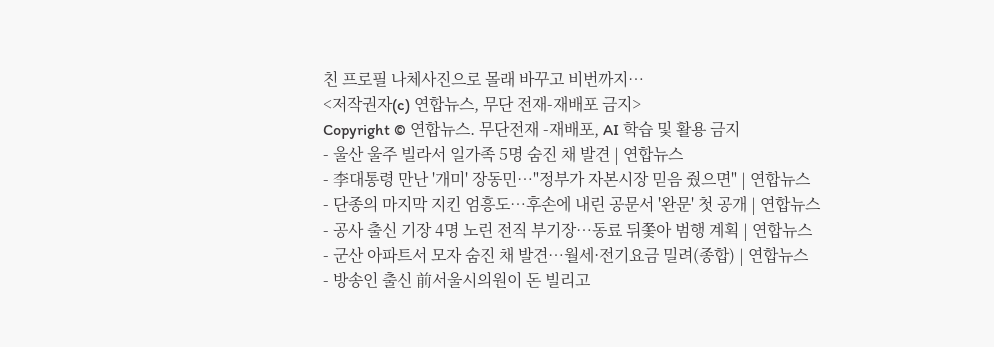친 프로필 나체사진으로 몰래 바꾸고 비번까지…
<저작권자(c) 연합뉴스, 무단 전재-재배포 금지>
Copyright © 연합뉴스. 무단전재 -재배포, AI 학습 및 활용 금지
- 울산 울주 빌라서 일가족 5명 숨진 채 발견 | 연합뉴스
- 李대통령 만난 '개미' 장동민…"정부가 자본시장 믿음 줬으면" | 연합뉴스
- 단종의 마지막 지킨 엄흥도…후손에 내린 공문서 '완문' 첫 공개 | 연합뉴스
- 공사 출신 기장 4명 노린 전직 부기장…동료 뒤쫓아 범행 계획 | 연합뉴스
- 군산 아파트서 모자 숨진 채 발견…월세·전기요금 밀려(종합) | 연합뉴스
- 방송인 출신 前서울시의원이 돈 빌리고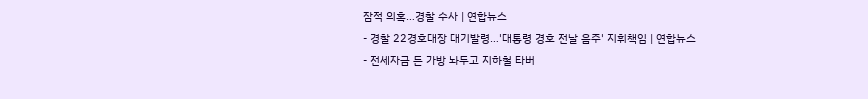잠적 의혹…경찰 수사 | 연합뉴스
- 경찰 22경호대장 대기발령…'대통령 경호 전날 음주' 지휘책임 | 연합뉴스
- 전세자금 든 가방 놔두고 지하철 타버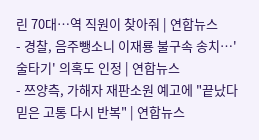린 70대…역 직원이 찾아줘 | 연합뉴스
- 경찰, 음주뺑소니 이재룡 불구속 송치…'술타기' 의혹도 인정 | 연합뉴스
- 쯔양측, 가해자 재판소원 예고에 "끝났다 믿은 고통 다시 반복" | 연합뉴스